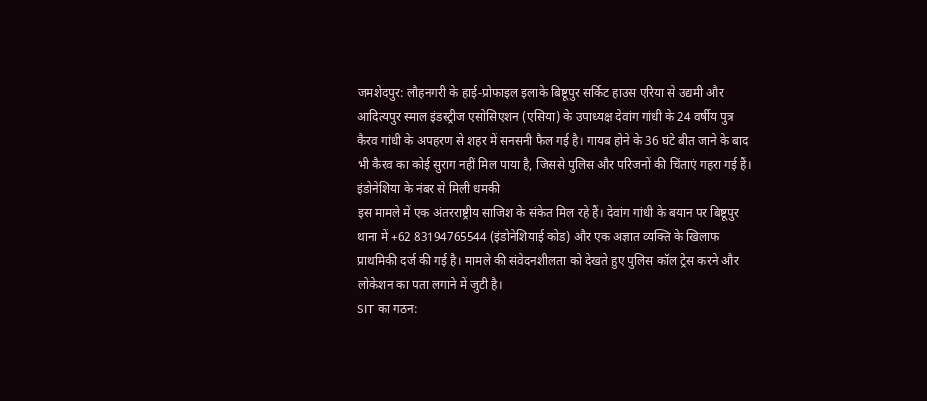जमशेदपुर: लौहनगरी के हाई-प्रोफाइल इलाके बिष्टूपुर सर्किट हाउस एरिया से उद्यमी और आदित्यपुर स्माल इंडस्ट्रीज एसोसिएशन (एसिया) के उपाध्यक्ष देवांग गांधी के 24 वर्षीय पुत्र कैरव गांधी के अपहरण से शहर में सनसनी फैल गई है। गायब होने के 36 घंटे बीत जाने के बाद भी कैरव का कोई सुराग नहीं मिल पाया है, जिससे पुलिस और परिजनों की चिंताएं गहरा गई हैं।
इंडोनेशिया के नंबर से मिली धमकी
इस मामले में एक अंतरराष्ट्रीय साजिश के संकेत मिल रहे हैं। देवांग गांधी के बयान पर बिष्टूपुर थाना में +62 83194765544 (इंडोनेशियाई कोड) और एक अज्ञात व्यक्ति के खिलाफ प्राथमिकी दर्ज की गई है। मामले की संवेदनशीलता को देखते हुए पुलिस कॉल ट्रेस करने और लोकेशन का पता लगाने में जुटी है।
SIT का गठन: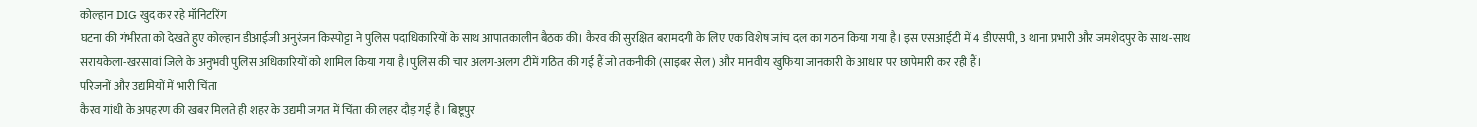कोल्हान DIG खुद कर रहे मॉनिटरिंग
घटना की गंभीरता को देखते हुए कोल्हान डीआईजी अनुरंजन किस्पोट्टा ने पुलिस पदाधिकारियों के साथ आपातकालीन बैठक की। कैरव की सुरक्षित बरामदगी के लिए एक विशेष जांच दल का गठन किया गया है। इस एसआईटी में 4 डीएसपी, 3 थाना प्रभारी और जमशेदपुर के साथ-साथ सरायकेला-खरसावां जिले के अनुभवी पुलिस अधिकारियों को शामिल किया गया है।पुलिस की चार अलग-अलग टीमें गठित की गई हैं जो तकनीकी (साइबर सेल) और मानवीय खुफिया जानकारी के आधार पर छापेमारी कर रही हैं।
परिजनों और उद्यमियों में भारी चिंता
कैरव गांधी के अपहरण की खबर मिलते ही शहर के उद्यमी जगत में चिंता की लहर दौड़ गई है। बिष्टूपुर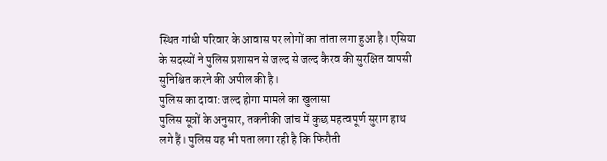स्थित गांधी परिवार के आवास पर लोगों का तांता लगा हुआ है। एसिया के सदस्यों ने पुलिस प्रशासन से जल्द से जल्द कैरव की सुरक्षित वापसी सुनिश्चित करने की अपील की है।
पुलिस का दावा: जल्द होगा मामले का खुलासा
पुलिस सूत्रों के अनुसार, तकनीकी जांच में कुछ महत्वपूर्ण सुराग हाथ लगे हैं। पुलिस यह भी पता लगा रही है कि फिरौती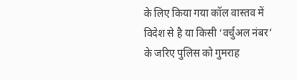के लिए किया गया कॉल वास्तव में विदेश से है या किसी ‘वर्चुअल नंबर’ के जरिए पुलिस को गुमराह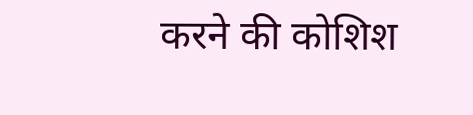करने की कोशिश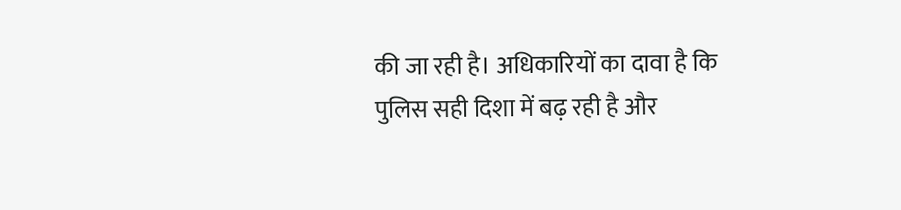की जा रही है। अधिकारियों का दावा है कि पुलिस सही दिशा में बढ़ रही है और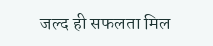जल्द ही सफलता मिल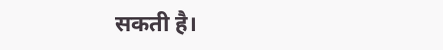सकती है।